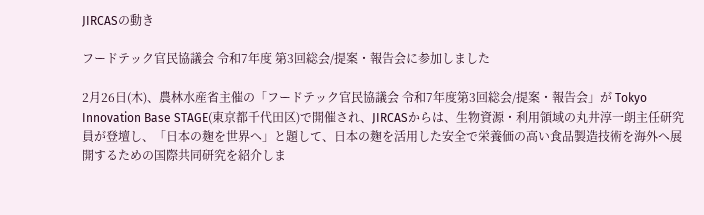JIRCASの動き

フードテック官民協議会 令和7年度 第3回総会/提案・報告会に参加しました

2月26日(木)、農林水産省主催の「フードテック官民協議会 令和7年度第3回総会/提案・報告会」が Tokyo Innovation Base STAGE(東京都千代田区)で開催され、JIRCASからは、生物資源・利用領域の丸井淳一朗主任研究員が登壇し、「日本の麹を世界へ」と題して、日本の麹を活用した安全で栄養価の高い食品製造技術を海外へ展開するための国際共同研究を紹介しま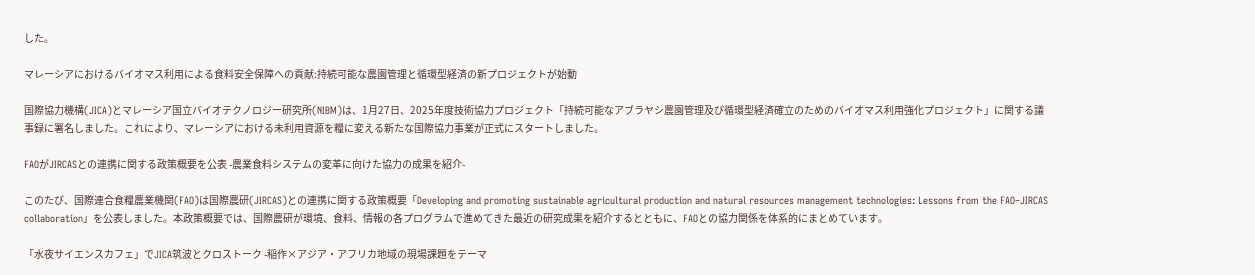した。

マレーシアにおけるバイオマス利用による食料安全保障への貢献:持続可能な農園管理と循環型経済の新プロジェクトが始動

国際協力機構(JICA)とマレーシア国立バイオテクノロジー研究所(NIBM)は、1月27日、2025年度技術協力プロジェクト「持続可能なアブラヤシ農園管理及び循環型経済確立のためのバイオマス利用強化プロジェクト」に関する議事録に署名しました。これにより、マレーシアにおける未利用資源を糧に変える新たな国際協力事業が正式にスタートしました。

FAOがJIRCASとの連携に関する政策概要を公表 -農業食料システムの変革に向けた協力の成果を紹介-

このたび、国際連合食糧農業機関(FAO)は国際農研(JIRCAS)との連携に関する政策概要「Developing and promoting sustainable agricultural production and natural resources management technologies: Lessons from the FAO–JIRCAS collaboration」を公表しました。本政策概要では、国際農研が環境、食料、情報の各プログラムで進めてきた最近の研究成果を紹介するとともに、FAOとの協力関係を体系的にまとめています。

「水夜サイエンスカフェ」でJICA筑波とクロストーク -稲作×アジア・アフリカ地域の現場課題をテーマ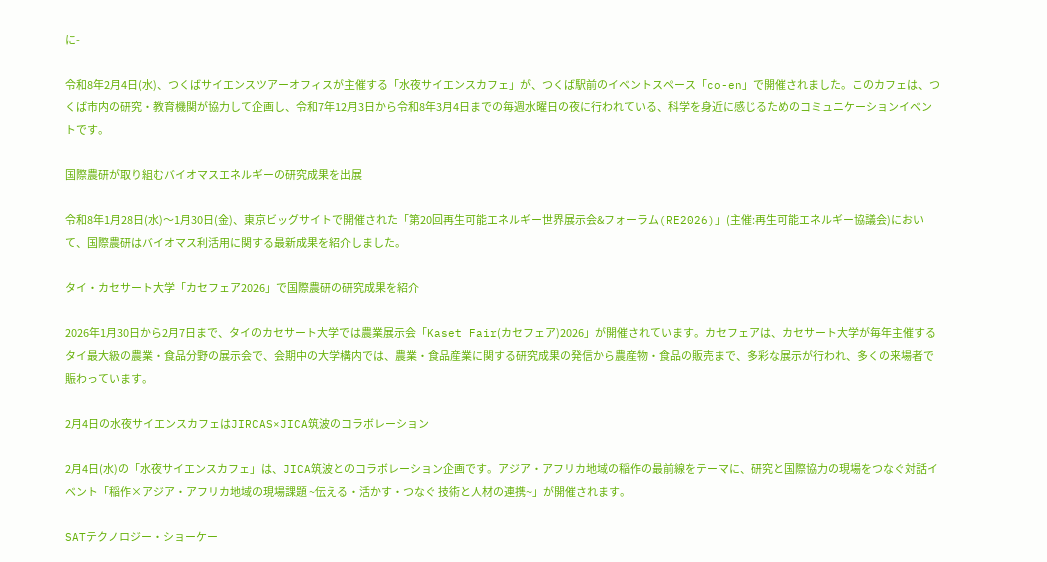に-

令和8年2月4日(水)、つくばサイエンスツアーオフィスが主催する「水夜サイエンスカフェ」が、つくば駅前のイベントスペース「co-en」で開催されました。このカフェは、つくば市内の研究・教育機関が協力して企画し、令和7年12月3日から令和8年3月4日までの毎週水曜日の夜に行われている、科学を身近に感じるためのコミュニケーションイベントです。

国際農研が取り組むバイオマスエネルギーの研究成果を出展

令和8年1月28日(水)〜1月30日(金)、東京ビッグサイトで開催された「第20回再生可能エネルギー世界展示会&フォーラム(RE2026)」(主催:再生可能エネルギー協議会)において、国際農研はバイオマス利活用に関する最新成果を紹介しました。

タイ・カセサート大学「カセフェア2026」で国際農研の研究成果を紹介

2026年1月30日から2月7日まで、タイのカセサート大学では農業展示会「Kaset Fair(カセフェア)2026」が開催されています。カセフェアは、カセサート大学が毎年主催するタイ最大級の農業・食品分野の展示会で、会期中の大学構内では、農業・食品産業に関する研究成果の発信から農産物・食品の販売まで、多彩な展示が行われ、多くの来場者で賑わっています。

2月4日の水夜サイエンスカフェはJIRCAS×JICA筑波のコラボレーション

2月4日(水)の「水夜サイエンスカフェ」は、JICA筑波とのコラボレーション企画です。アジア・アフリカ地域の稲作の最前線をテーマに、研究と国際協力の現場をつなぐ対話イベント「稲作×アジア・アフリカ地域の現場課題 ~伝える・活かす・つなぐ 技術と人材の連携~」が開催されます。

SATテクノロジー・ショーケー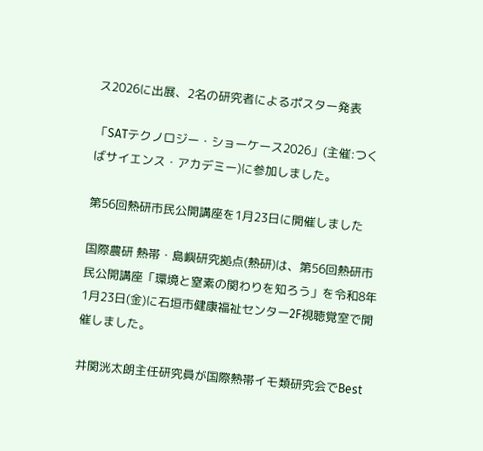ス2026に出展、2名の研究者によるポスター発表

「SATテクノロジー・ショーケース2026」(主催:つくばサイエンス・アカデミー)に参加しました。

第56回熱研市民公開講座を1月23日に開催しました

国際農研 熱帯・島嶼研究拠点(熱研)は、第56回熱研市民公開講座「環境と窒素の関わりを知ろう」を令和8年1月23日(金)に石垣市健康福祉センター2F視聴覚室で開催しました。

井関洸太朗主任研究員が国際熱帯イモ類研究会でBest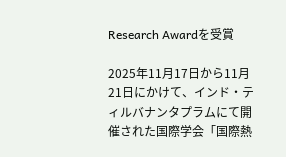Research Awardを受賞

2025年11月17日から11月21日にかけて、インド・ティルバナンタプラムにて開催された国際学会「国際熱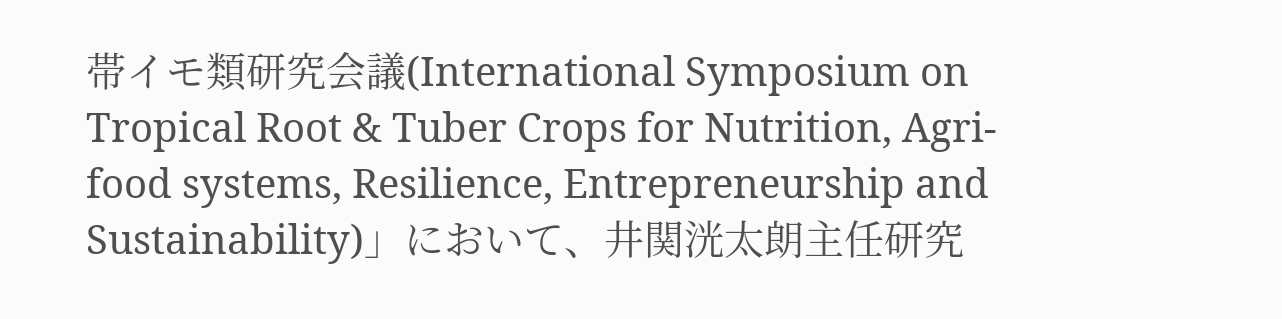帯イモ類研究会議(International Symposium on Tropical Root & Tuber Crops for Nutrition, Agri-food systems, Resilience, Entrepreneurship and Sustainability)」において、井関洸太朗主任研究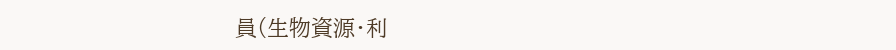員(生物資源・利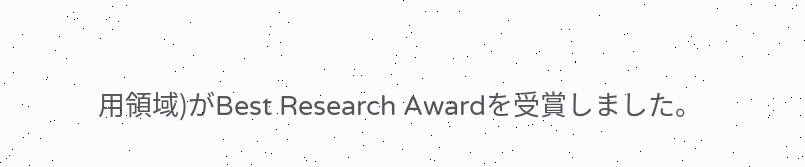用領域)がBest Research Awardを受賞しました。